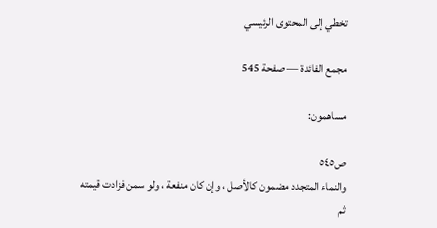تخطي إلى المحتوى الرئيسي

مجمع الفائدة — صفحة 545

مساهمون:

ص٥٤٥
والنماء المتجدد مضمون كالأصل ، وإن كان منفعة ، ولو سمن فزادت قيمته ثم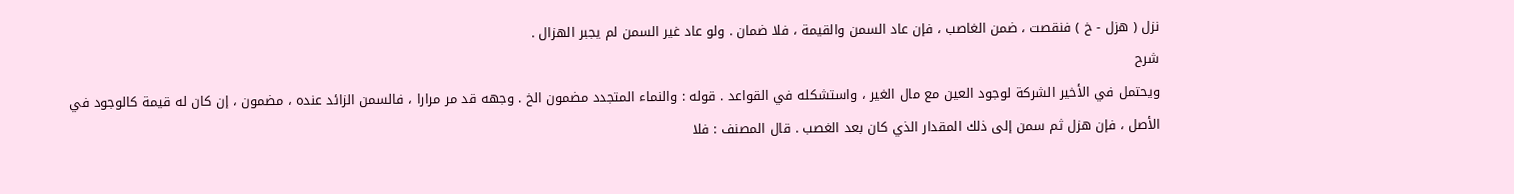نزل ( هزل - خ ) فنقصت ، ضمن الغاصب ، فإن عاد السمن والقيمة ، فلا ضمان . ولو عاد غير السمن لم يجبر الهزال .
شرح
ويحتمل في الأخير الشركة لوجود العين مع مال الغير ، واستشكله في القواعد . قوله : والنماء المتجدد مضمون الخ . وجهه قد مر مرارا ، فالسمن الزائد عنده ، مضمون ، إن كان له قيمة كالوجود في الأصل ، فإن هزل ثم سمن إلى ذلك المقدار الذي كان بعد الغصب . قال المصنف : فلا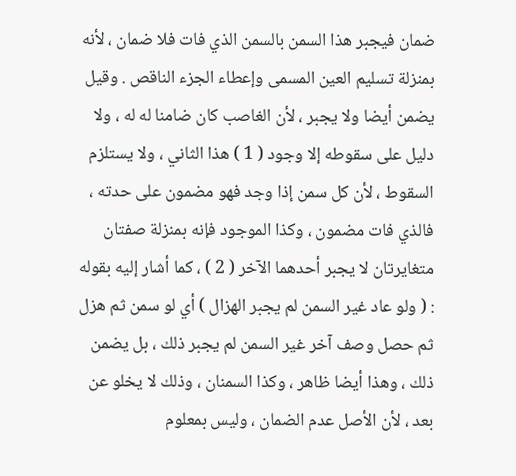ضمان فيجبر هذا السمن بالسمن الذي فات فلا ضمان ، لأنه بمنزلة تسليم العين المسمى وإعطاء الجزء الناقص . وقيل يضمن أيضا ولا يجبر ، لأن الغاصب كان ضامنا له له ، ولا دليل على سقوطه إلا وجود ( 1 ) هذا الثاني ، ولا يستلزم السقوط ، لأن كل سمن إذا وجد فهو مضمون على حدته ، فالذي فات مضمون ، وكذا الموجود فإنه بمنزلة صفتان متغايرتان لا يجبر أحدهما الآخر ( 2 ) ، كما أشار إليه بقوله : ( ولو عاد غير السمن لم يجبر الهزال ) أي لو سمن ثم هزل ثم حصل وصف آخر غير السمن لم يجبر ذلك ، بل يضمن ذلك ، وهذا أيضا ظاهر ، وكذا السمنان ، وذلك لا يخلو عن بعد ، لأن الأصل عدم الضمان ، وليس بمعلوم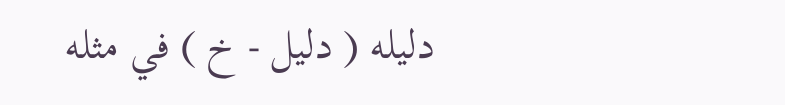دليله ( دليل - خ ) في مثله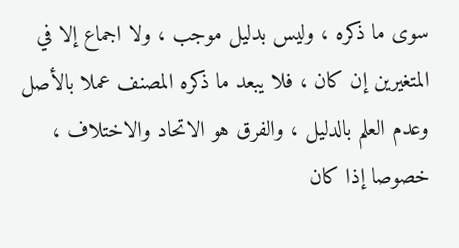سوى ما ذكره ، وليس بدليل موجب ، ولا اجماع إلا في المتغيرين إن كان ، فلا يبعد ما ذكره المصنف عملا بالأصل وعدم العلم بالدليل ، والفرق هو الاتحاد والاختلاف ، خصوصا إذا كان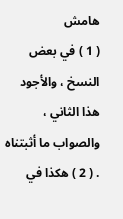هامش
( 1 ) في بعض النسخ ، والأجود هذا الثاني ، والصواب ما أثبتناه . ( 2 ) هكذا في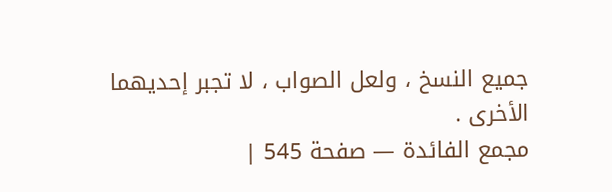جميع النسخ ، ولعل الصواب ، لا تجبر إحديهما الأخرى .
مجمع الفائدة — صفحة 545 |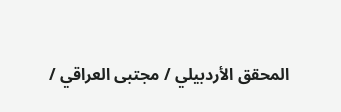المحقق الأردبيلي / مجتبى العراقي /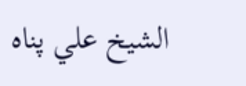الشيخ علي پناه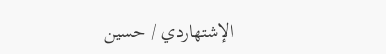الإشتهاردي / حسين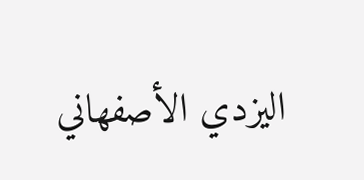اليزدي الأصفهاني